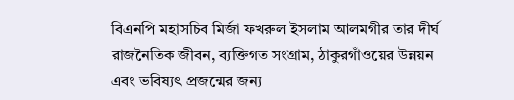বিএনপি মহাসচিব মির্জা ফখরুল ইসলাম আলমগীর তার দীর্ঘ রাজনৈতিক জীবন, ব্যক্তিগত সংগ্রাম, ঠাকুরগাঁওয়ের উন্নয়ন এবং ভবিষ্যৎ প্রজন্মের জন্য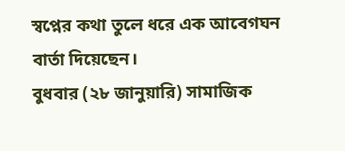স্বপ্নের কথা তুলে ধরে এক আবেগঘন বার্তা দিয়েছেন।
বুধবার (২৮ জানুয়ারি) সামাজিক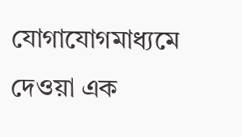যোগাযোগমাধ্যমে দেওয়া এক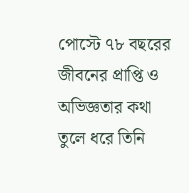পোস্টে ৭৮ বছরের জীবনের প্রাপ্তি ও অভিজ্ঞতার কথা তুলে ধরে তিনি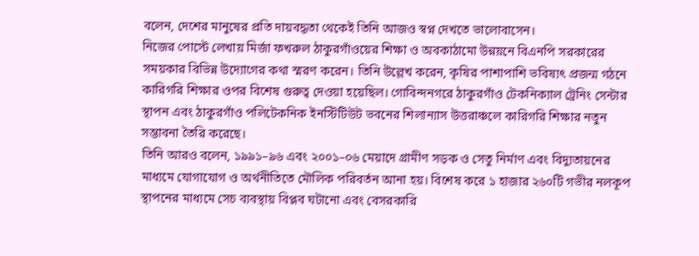বলেন, দেশের মানুষের প্রতি দায়বদ্ধতা থেকেই তিনি আজও স্বপ্ন দেখতে ভালোবাসেন।
নিজের পোস্টে লেখায় মির্জা ফখরুল ঠাকুরগাঁওয়ের শিক্ষা ও অবকাঠামো উন্নয়নে বিএনপি সরকারের সময়কার বিভিন্ন উদ্যোগের কথা স্মরণ করেন। তিনি উল্লেখ করেন, কৃষির পাশাপাশি ভবিষ্যৎ প্রজন্ম গঠনে কারিগরি শিক্ষার ওপর বিশেষ গুরুত্ব দেওয়া হয়েছিল। গোবিন্দনগরে ঠাকুরগাঁও টেকনিক্যাল ট্রেনিং সেন্টার স্থাপন এবং ঠাকুরগাঁও পলিটেকনিক ইনস্টিটিউট ভবনের শিলান্যাস উত্তরাঞ্চলে কারিগরি শিক্ষার নতুন সম্ভাবনা তৈরি করেছে।
তিনি আরও বলেন, ১৯৯১–৯৬ এবং ২০০১–০৬ মেয়াদে গ্রামীণ সড়ক ও সেতু নির্মাণ এবং বিদ্যুতায়নের মাধ্যমে যোগাযোগ ও অর্থনীতিতে মৌলিক পরিবর্তন আনা হয়। বিশেষ করে ১ হাজার ২৬০টি গভীর নলকূপ স্থাপনের মাধ্যমে সেচ ব্যবস্থায় বিপ্লব ঘটানো এবং বেসরকারি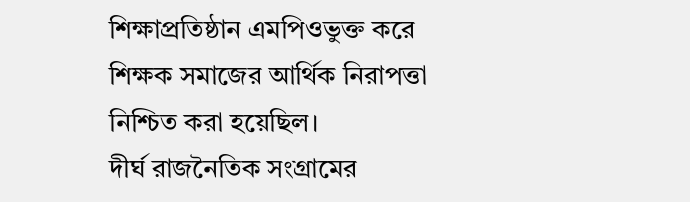শিক্ষাপ্রতিষ্ঠান এমপিওভুক্ত করে শিক্ষক সমাজের আর্থিক নিরাপত্তা নিশ্চিত করা হয়েছিল।
দীর্ঘ রাজনৈতিক সংগ্রামের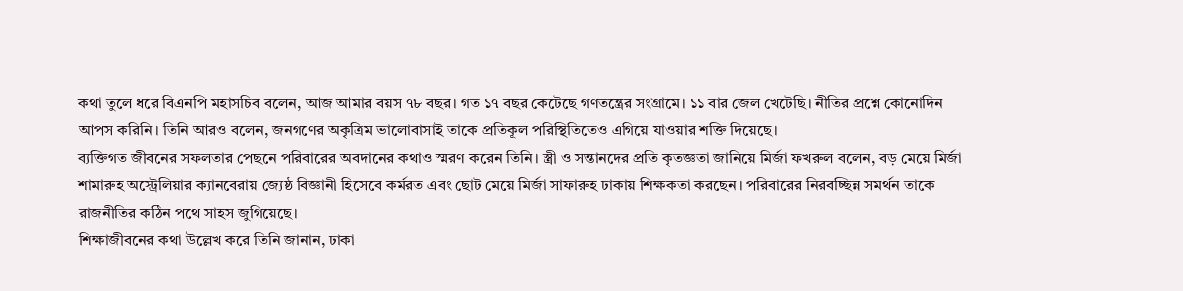কথা তুলে ধরে বিএনপি মহাসচিব বলেন, আজ আমার বয়স ৭৮ বছর। গত ১৭ বছর কেটেছে গণতন্ত্রের সংগ্রামে। ১১ বার জেল খেটেছি। নীতির প্রশ্নে কোনোদিন আপস করিনি। তিনি আরও বলেন, জনগণের অকৃত্রিম ভালোবাসাই তাকে প্রতিকূল পরিস্থিতিতেও এগিয়ে যাওয়ার শক্তি দিয়েছে।
ব্যক্তিগত জীবনের সফলতার পেছনে পরিবারের অবদানের কথাও স্মরণ করেন তিনি। স্ত্রী ও সন্তানদের প্রতি কৃতজ্ঞতা জানিয়ে মির্জা ফখরুল বলেন, বড় মেয়ে মির্জা শামারুহ অস্ট্রেলিয়ার ক্যানবেরায় জ্যেষ্ঠ বিজ্ঞানী হিসেবে কর্মরত এবং ছোট মেয়ে মির্জা সাফারুহ ঢাকায় শিক্ষকতা করছেন। পরিবারের নিরবচ্ছিন্ন সমর্থন তাকে রাজনীতির কঠিন পথে সাহস জুগিয়েছে।
শিক্ষাজীবনের কথা উল্লেখ করে তিনি জানান, ঢাকা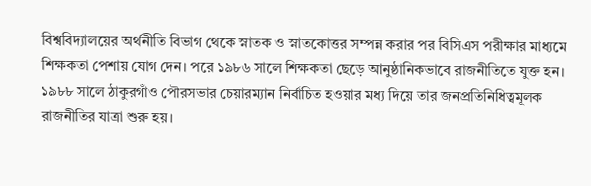বিশ্ববিদ্যালয়ের অর্থনীতি বিভাগ থেকে স্নাতক ও স্নাতকোত্তর সম্পন্ন করার পর বিসিএস পরীক্ষার মাধ্যমে শিক্ষকতা পেশায় যোগ দেন। পরে ১৯৮৬ সালে শিক্ষকতা ছেড়ে আনুষ্ঠানিকভাবে রাজনীতিতে যুক্ত হন। ১৯৮৮ সালে ঠাকুরগাঁও পৌরসভার চেয়ারম্যান নির্বাচিত হওয়ার মধ্য দিয়ে তার জনপ্রতিনিধিত্বমূলক রাজনীতির যাত্রা শুরু হয়।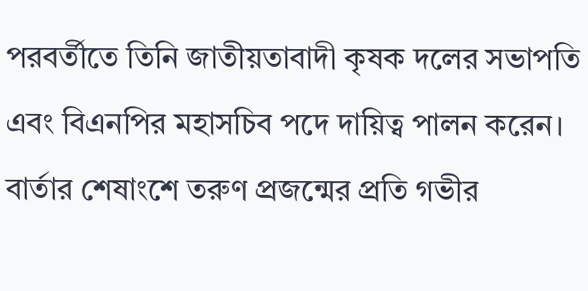পরবর্তীতে তিনি জাতীয়তাবাদী কৃষক দলের সভাপতি এবং বিএনপির মহাসচিব পদে দায়িত্ব পালন করেন।
বার্তার শেষাংশে তরুণ প্রজন্মের প্রতি গভীর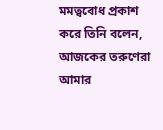মমত্ববোধ প্রকাশ করে তিনি বলেন, আজকের তরুণেরা আমার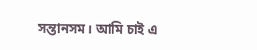সন্তানসম। আমি চাই এ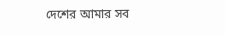দেশের আমার সব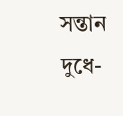সন্তান দুধে-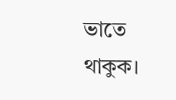ভাতে থাকুক।